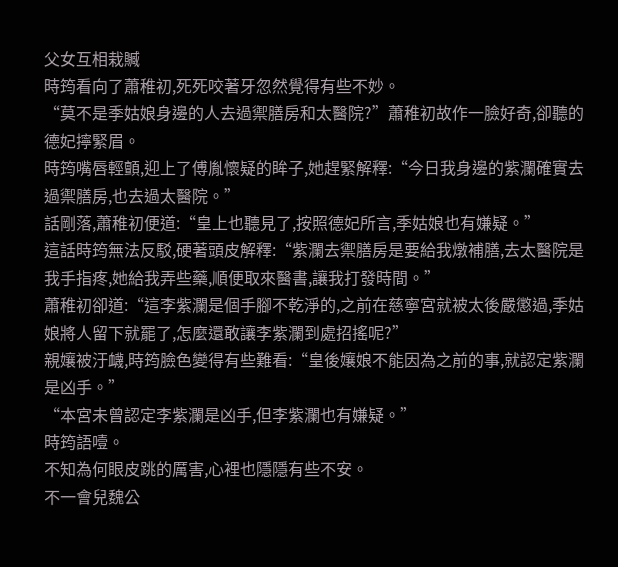父女互相栽贓
時筠看向了蕭稚初,死死咬著牙忽然覺得有些不妙。
“莫不是季姑娘身邊的人去過禦膳房和太醫院?”蕭稚初故作一臉好奇,卻聽的德妃擰緊眉。
時筠嘴唇輕顫,迎上了傅胤懷疑的眸子,她趕緊解釋:“今日我身邊的紫瀾確實去過禦膳房,也去過太醫院。”
話剛落,蕭稚初便道:“皇上也聽見了,按照德妃所言,季姑娘也有嫌疑。”
這話時筠無法反駁,硬著頭皮解釋:“紫瀾去禦膳房是要給我燉補膳,去太醫院是我手指疼,她給我弄些藥,順便取來醫書,讓我打發時間。”
蕭稚初卻道:“這李紫瀾是個手腳不乾淨的,之前在慈寧宮就被太後嚴懲過,季姑娘將人留下就罷了,怎麼還敢讓李紫瀾到處招搖呢?”
親孃被汙衊,時筠臉色變得有些難看:“皇後孃娘不能因為之前的事,就認定紫瀾是凶手。”
“本宮未曾認定李紫瀾是凶手,但李紫瀾也有嫌疑。”
時筠語噎。
不知為何眼皮跳的厲害,心裡也隱隱有些不安。
不一會兒魏公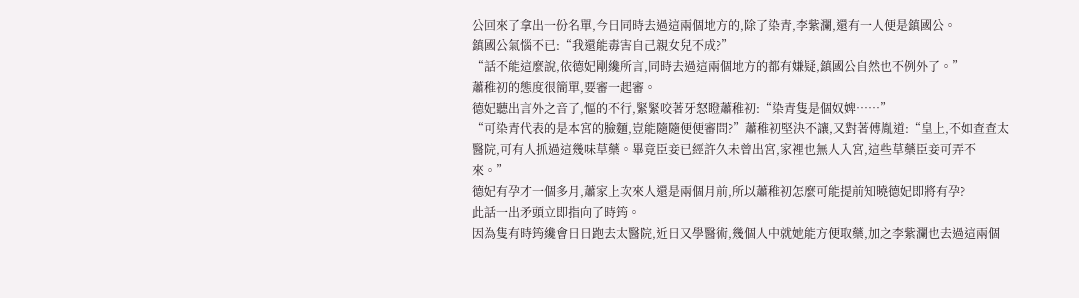公回來了拿出一份名單,今日同時去過這兩個地方的,除了染青,李紫瀾,還有一人便是鎮國公。
鎮國公氣惱不已:“我還能毒害自己親女兒不成?”
“話不能這麼說,依德妃剛纔所言,同時去過這兩個地方的都有嫌疑,鎮國公自然也不例外了。”
蕭稚初的態度很簡單,要審一起審。
德妃聽出言外之音了,慪的不行,緊緊咬著牙怒瞪蕭稚初:“染青隻是個奴婢……”
“可染青代表的是本宮的臉麵,豈能隨隨便便審問?”蕭稚初堅決不讓,又對著傅胤道:“皇上,不如查查太醫院,可有人抓過這幾味草藥。畢竟臣妾已經許久未曾出宮,家裡也無人入宮,這些草藥臣妾可弄不來。”
德妃有孕才一個多月,蕭家上次來人還是兩個月前,所以蕭稚初怎麼可能提前知曉德妃即將有孕?
此話一出矛頭立即指向了時筠。
因為隻有時筠纔會日日跑去太醫院,近日又學醫術,幾個人中就她能方便取藥,加之李紫瀾也去過這兩個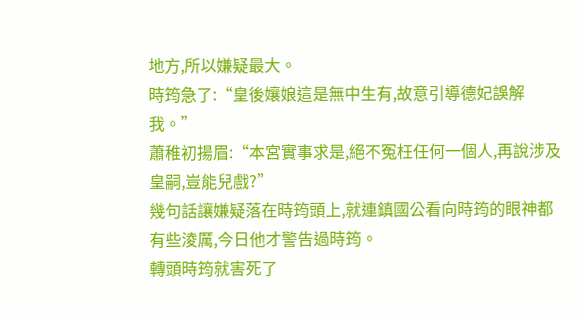地方,所以嫌疑最大。
時筠急了:“皇後孃娘這是無中生有,故意引導德妃誤解我。”
蕭稚初揚眉:“本宮實事求是,絕不冤枉任何一個人,再說涉及皇嗣,豈能兒戲?”
幾句話讓嫌疑落在時筠頭上,就連鎮國公看向時筠的眼神都有些淩厲,今日他才警告過時筠。
轉頭時筠就害死了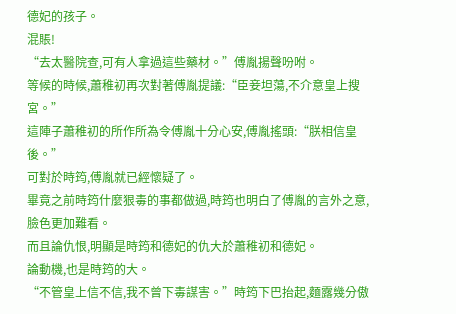德妃的孩子。
混賬!
“去太醫院查,可有人拿過這些藥材。”傅胤揚聲吩咐。
等候的時候,蕭稚初再次對著傅胤提議:“臣妾坦蕩,不介意皇上搜宮。”
這陣子蕭稚初的所作所為令傅胤十分心安,傅胤搖頭:“朕相信皇後。”
可對於時筠,傅胤就已經懷疑了。
畢竟之前時筠什麼狠毒的事都做過,時筠也明白了傅胤的言外之意,臉色更加難看。
而且論仇恨,明顯是時筠和德妃的仇大於蕭稚初和德妃。
論動機,也是時筠的大。
“不管皇上信不信,我不曾下毒謀害。”時筠下巴抬起,麵露幾分傲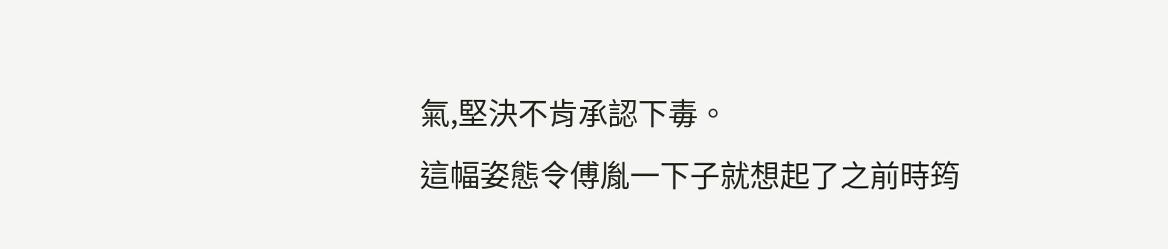氣,堅決不肯承認下毒。
這幅姿態令傅胤一下子就想起了之前時筠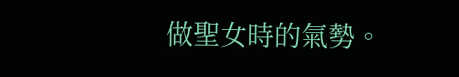做聖女時的氣勢。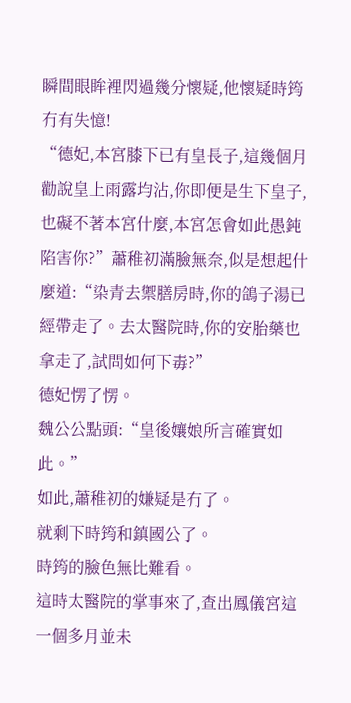瞬間眼眸裡閃過幾分懷疑,他懷疑時筠冇有失憶!
“德妃,本宮膝下已有皇長子,這幾個月勸說皇上雨露均沾,你即便是生下皇子,也礙不著本宮什麼,本宮怎會如此愚鈍陷害你?”蕭稚初滿臉無奈,似是想起什麼道:“染青去禦膳房時,你的鴿子湯已經帶走了。去太醫院時,你的安胎藥也拿走了,試問如何下毒?”
德妃愣了愣。
魏公公點頭:“皇後孃娘所言確實如此。”
如此,蕭稚初的嫌疑是冇了。
就剩下時筠和鎮國公了。
時筠的臉色無比難看。
這時太醫院的掌事來了,查出鳳儀宮這一個多月並未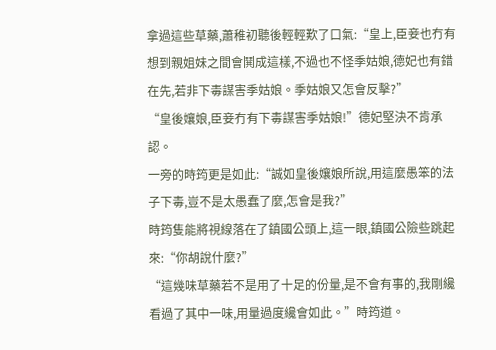拿過這些草藥,蕭稚初聽後輕輕歎了口氣:“皇上,臣妾也冇有想到親姐妹之間會鬨成這樣,不過也不怪季姑娘,德妃也有錯在先,若非下毒謀害季姑娘。季姑娘又怎會反擊?”
“皇後孃娘,臣妾冇有下毒謀害季姑娘!”德妃堅決不肯承認。
一旁的時筠更是如此:“誠如皇後孃娘所說,用這麼愚笨的法子下毒,豈不是太愚蠢了麼,怎會是我?”
時筠隻能將視線落在了鎮國公頭上,這一眼,鎮國公險些跳起來:“你胡說什麼?”
“這幾味草藥若不是用了十足的份量,是不會有事的,我剛纔看過了其中一味,用量過度纔會如此。”時筠道。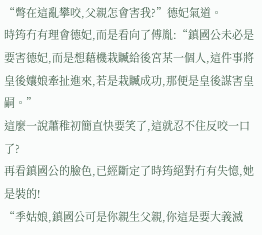“彆在這亂攀咬,父親怎會害我?”德妃氣道。
時筠冇有理會德妃,而是看向了傅胤:“鎮國公未必是要害德妃,而是想藉機栽贓給後宮某一個人,這件事將皇後孃娘牽扯進來,若是栽贓成功,那便是皇後謀害皇嗣。”
這麼一說蕭稚初簡直快要笑了,這就忍不住反咬一口了?
再看鎮國公的臉色,已經斷定了時筠絕對冇有失憶,她是裝的!
“季姑娘,鎮國公可是你親生父親,你這是要大義滅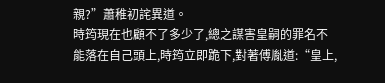親?”蕭稚初詫異道。
時筠現在也顧不了多少了,總之謀害皇嗣的罪名不能落在自己頭上,時筠立即跪下,對著傅胤道:“皇上,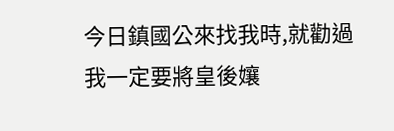今日鎮國公來找我時,就勸過我一定要將皇後孃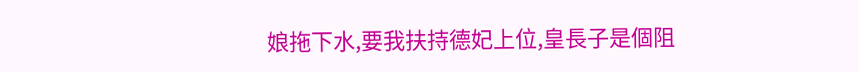娘拖下水,要我扶持德妃上位,皇長子是個阻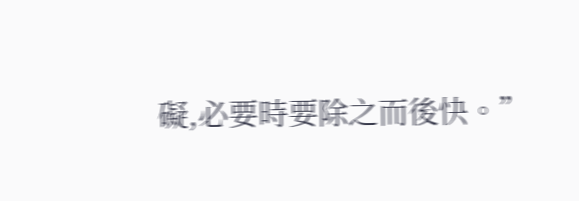礙,必要時要除之而後快。”